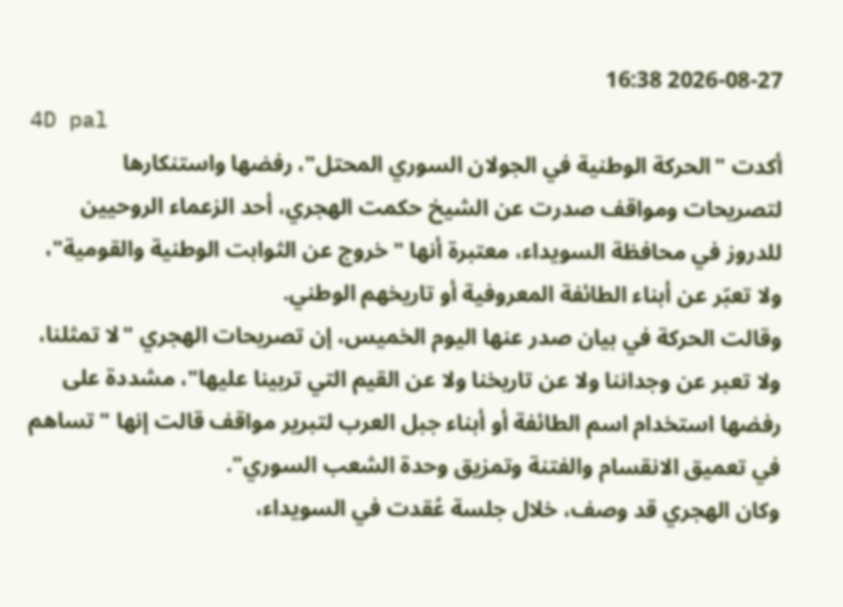2026-08-27 16:38
4D pal
أكدت "الحركة الوطنية في الجولان السوري المحتل"، رفضها واستنكارها لتصريحات ومواقف صدرت عن الشيخ حكمت الهجري، أحد الزعماء الروحيين للدروز في محافظة السويداء، معتبرة أنها "خروج عن الثوابت الوطنية والقومية"، ولا تعبّر عن أبناء الطائفة المعروفية أو تاريخهم الوطني.
وقالت الحركة في بيان صدر عنها اليوم الخميس، إن تصريحات الهجري "لا تمثلنا، ولا تعبر عن وجداننا ولا عن تاريخنا ولا عن القيم التي تربينا عليها"، مشددة على رفضها استخدام اسم الطائفة أو أبناء جبل العرب لتبرير مواقف قالت إنها "تساهم في تعميق الانقسام والفتنة وتمزيق وحدة الشعب السوري".
وكان الهجري قد وصف، خلال جلسة عُقدت في السويداء،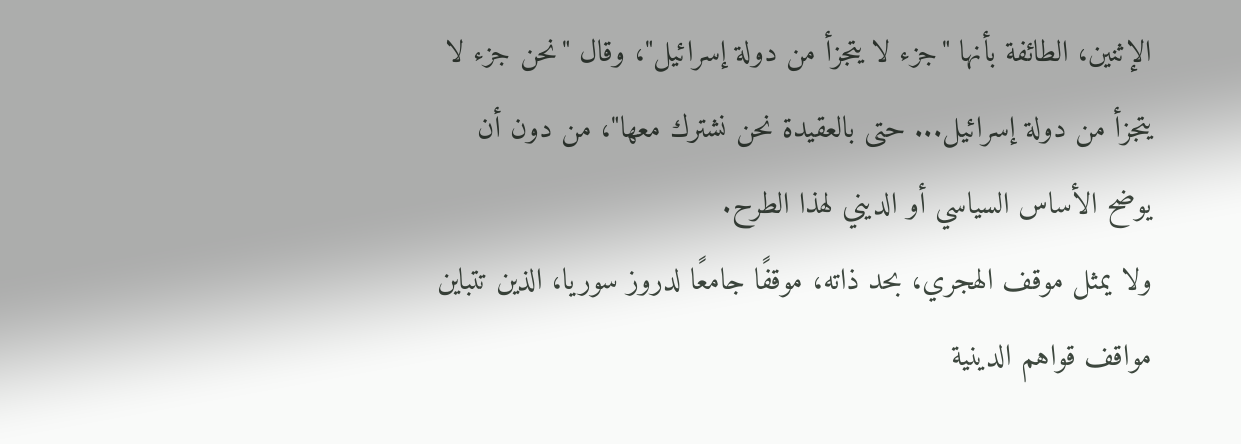الإثنين، الطائفة بأنها "جزء لا يتجزأ من دولة إسرائيل"، وقال "نحن جزء لا يتجزأ من دولة إسرائيل... حتى بالعقيدة نحن نشترك معها"، من دون أن يوضح الأساس السياسي أو الديني لهذا الطرح.
ولا يمثل موقف الهجري، بحد ذاته، موقفًا جامعًا لدروز سوريا، الذين تتباين مواقف قواهم الدينية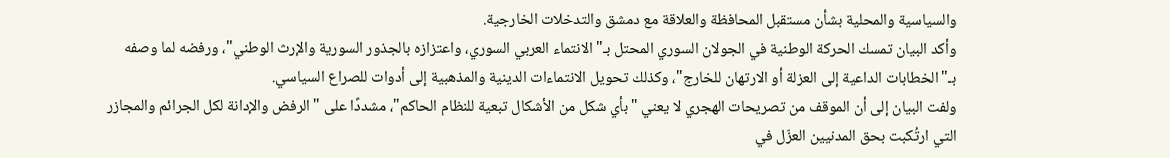والسياسية والمحلية بشأن مستقبل المحافظة والعلاقة مع دمشق والتدخلات الخارجية.
وأكد البيان تمسك الحركة الوطنية في الجولان السوري المحتل بـ"الانتماء العربي السوري، واعتزازه بالجذور السورية والإرث الوطني"، ورفضه لما وصفه بـ"الخطابات الداعية إلى العزلة أو الارتهان للخارج"، وكذلك تحويل الانتماءات الدينية والمذهبية إلى أدوات للصراع السياسي.
ولفت البيان إلى أن الموقف من تصريحات الهجري لا يعني "بأي شكل من الأشكال تبعية للنظام الحاكم"، مشددًا على "الرفض والإدانة لكل الجرائم والمجازر التي ارتُكبت بحق المدنيين العزّل في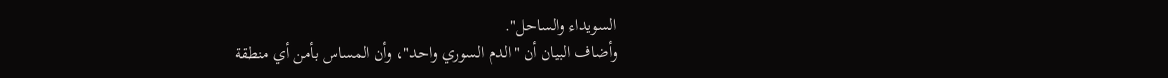السويداء والساحل".
وأضاف البيان أن "الدم السوري واحد"، وأن المساس بأمن أي منطقة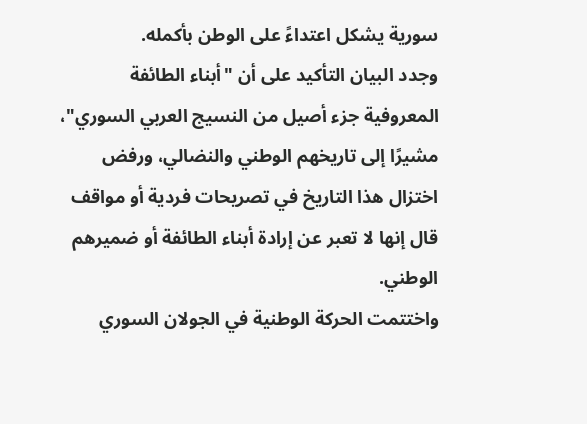سورية يشكل اعتداءً على الوطن بأكمله.
وجدد البيان التأكيد على أن "أبناء الطائفة المعروفية جزء أصيل من النسيج العربي السوري"، مشيرًا إلى تاريخهم الوطني والنضالي، ورفض اختزال هذا التاريخ في تصريحات فردية أو مواقف قال إنها لا تعبر عن إرادة أبناء الطائفة أو ضميرهم الوطني.
واختتمت الحركة الوطنية في الجولان السوري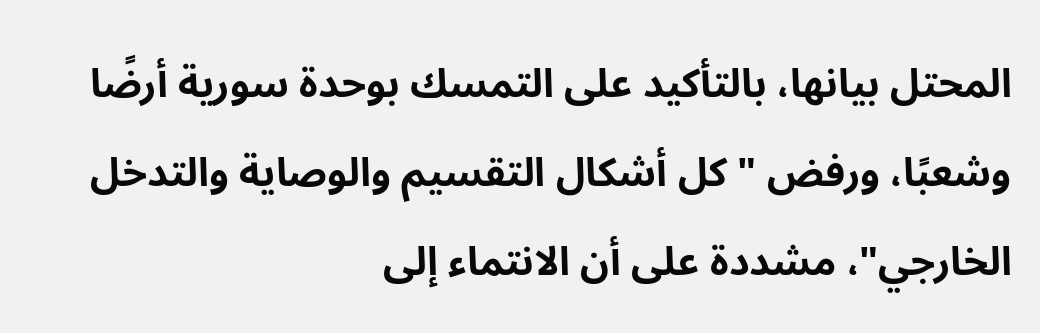المحتل بيانها، بالتأكيد على التمسك بوحدة سورية أرضًا وشعبًا، ورفض "كل أشكال التقسيم والوصاية والتدخل الخارجي"، مشددة على أن الانتماء إلى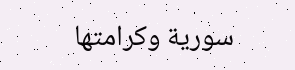سورية وكرامتها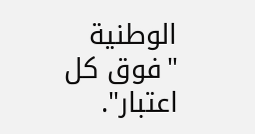الوطنية "فوق كل اعتبار".